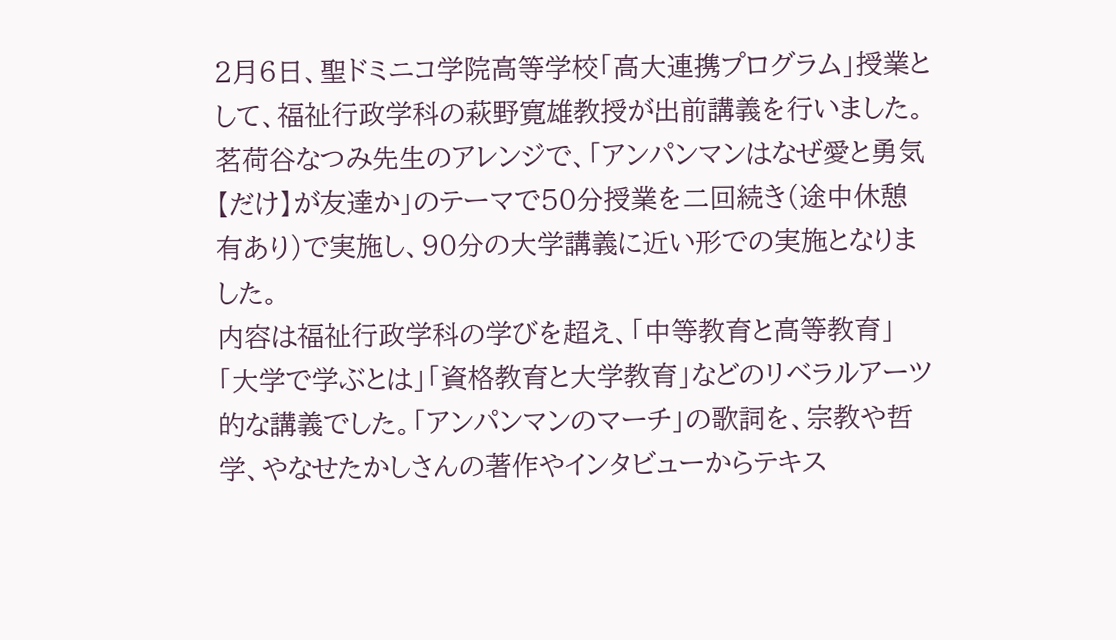2月6日、聖ドミニコ学院高等学校「高大連携プログラム」授業として、福祉行政学科の萩野寛雄教授が出前講義を行いました。茗荷谷なつみ先生のアレンジで、「アンパンマンはなぜ愛と勇気【だけ】が友達か」のテーマで50分授業を二回続き(途中休憩有あり)で実施し、90分の大学講義に近い形での実施となりました。
内容は福祉行政学科の学びを超え、「中等教育と高等教育」「大学で学ぶとは」「資格教育と大学教育」などのリベラルアーツ的な講義でした。「アンパンマンのマーチ」の歌詞を、宗教や哲学、やなせたかしさんの著作やインタビューからテキス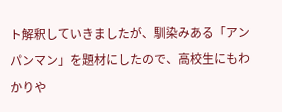ト解釈していきましたが、馴染みある「アンパンマン」を題材にしたので、高校生にもわかりや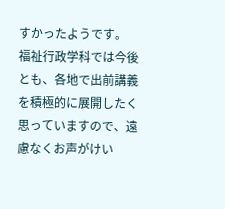すかったようです。
福祉行政学科では今後とも、各地で出前講義を積極的に展開したく思っていますので、遠慮なくお声がけい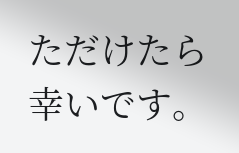ただけたら幸いです。